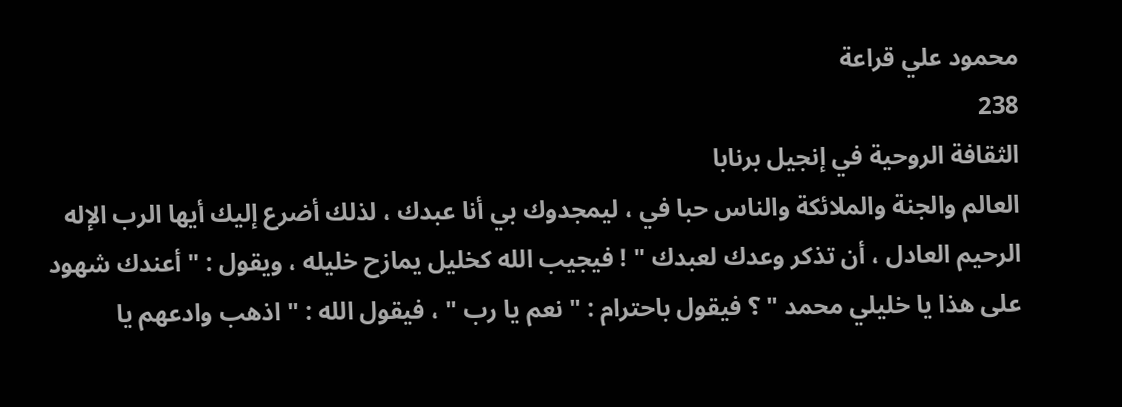محمود علي قراعة
238
الثقافة الروحية في إنجيل برنابا
العالم والجنة والملائكة والناس حبا في ، ليمجدوك بي أنا عبدك ، لذلك أضرع إليك أيها الرب الإله الرحيم العادل ، أن تذكر وعدك لعبدك " ! فيجيب الله كخليل يمازح خليله ، ويقول : " أعندك شهود على هذا يا خليلي محمد " ؟ فيقول باحترام : " نعم يا رب " ، فيقول الله : " اذهب وادعهم يا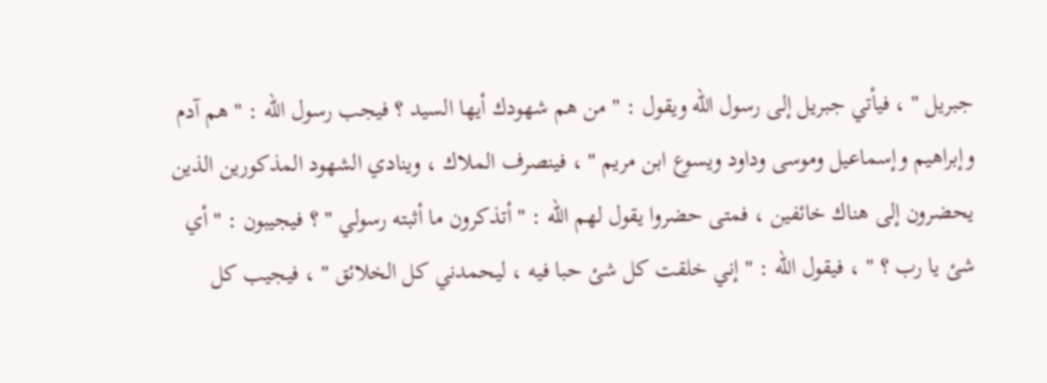جبريل " ، فيأتي جبريل إلى رسول الله ويقول : " من هم شهودك أيها السيد ؟ فيجب رسول الله : " هم آدم وإبراهيم وإسماعيل وموسى وداود ويسوع ابن مريم " ، فينصرف الملاك ، وينادي الشهود المذكورين الذين يحضرون إلى هناك خائفين ، فمتى حضروا يقول لهم الله : " أتذكرون ما أثبته رسولي " ؟ فيجيبون : " أي شئ يا رب ؟ " ، فيقول الله : " إني خلقت كل شئ حبا فيه ، ليحمدني كل الخلائق " ، فيجيب كل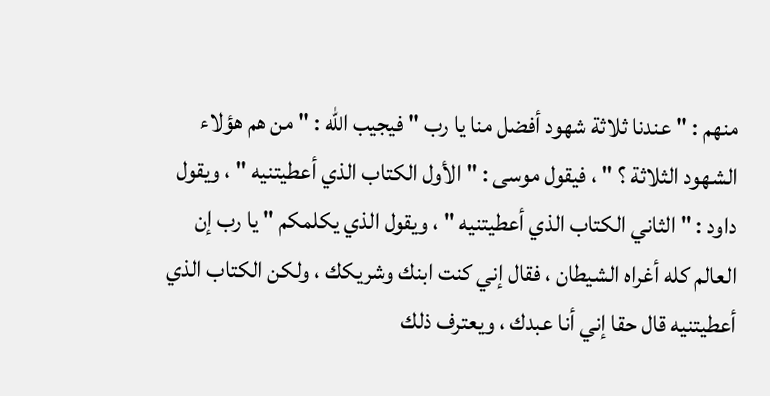منهم : " عندنا ثلاثة شهود أفضل منا يا رب " فيجيب الله : " من هم هؤلاء الشهود الثلاثة ؟ " ، فيقول موسى : " الأول الكتاب الذي أعطيتنيه " ، ويقول داود : " الثاني الكتاب الذي أعطيتنيه " ، ويقول الذي يكلمكم " يا رب إن العالم كله أغراه الشيطان ، فقال إني كنت ابنك وشريكك ، ولكن الكتاب الذي أعطيتنيه قال حقا إني أنا عبدك ، ويعترف ذلك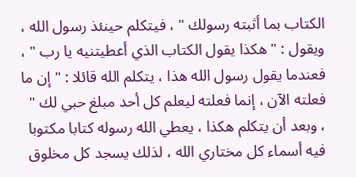الكتاب بما أثبته رسولك " ، فيتكلم حينئذ رسول الله ، ويقول : " هكذا يقول الكتاب الذي أعطيتنيه يا رب " ، فعندما يقول رسول الله هذا ، يتكلم الله قائلا : " إن ما فعلته الآن ، إنما فعلته ليعلم كل أحد مبلغ حبي لك " ، وبعد أن يتكلم هكذا ، يعطي الله رسوله كتابا مكتوبا فيه أسماء كل مختاري الله ، لذلك يسجد كل مخلوق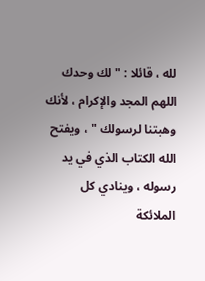لله ، قائلا : " لك وحدك اللهم المجد والإكرام ، لأنك وهبتنا لرسولك " ، ويفتح الله الكتاب الذي في يد رسوله ، وينادي كل الملائكة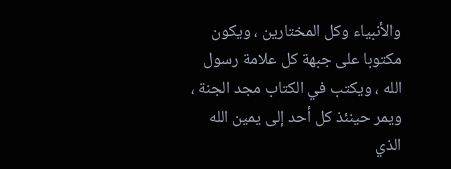والأنبياء وكل المختارين ، ويكون مكتوبا على جبهة كل علامة رسول الله ، ويكتب في الكتاب مجد الجنة ، ويمر حينئذ كل أحد إلى يمين الله الذي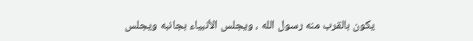يكون بالقرب منه رسول الله ، ويجلس الأنبياء بجانبه ويجلس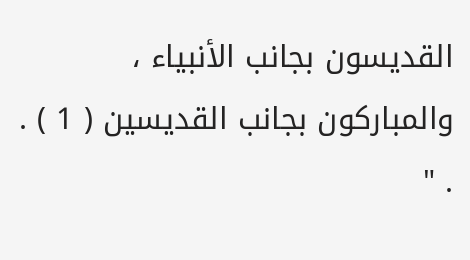القديسون بجانب الأنبياء ، والمباركون بجانب القديسين ( 1 ) . . "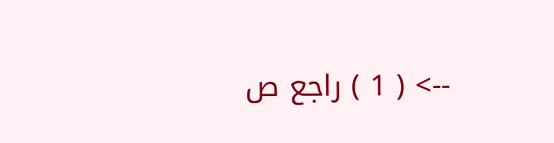--> ( 1 ) راجع ص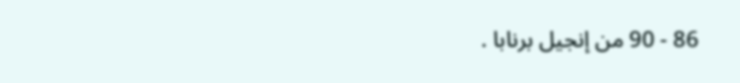86 - 90 من إنجيل برنابا .